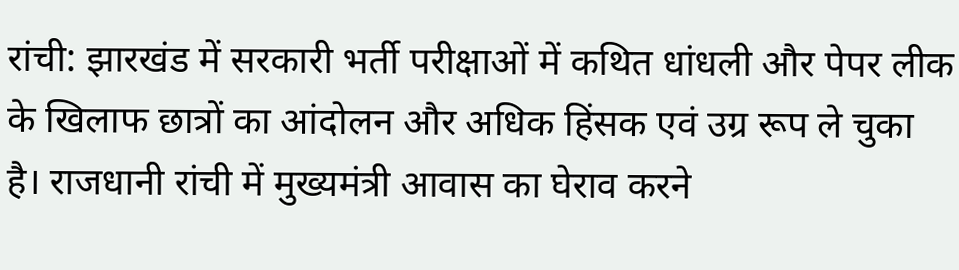रांची: झारखंड में सरकारी भर्ती परीक्षाओं में कथित धांधली और पेपर लीक के खिलाफ छात्रों का आंदोलन और अधिक हिंसक एवं उग्र रूप ले चुका है। राजधानी रांची में मुख्यमंत्री आवास का घेराव करने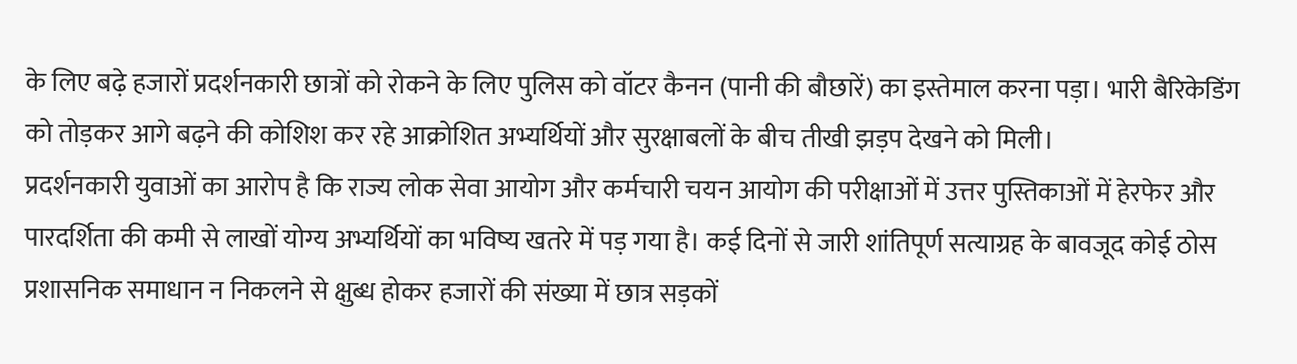के लिए बढ़े हजारों प्रदर्शनकारी छात्रों को रोकने के लिए पुलिस को वॉटर कैनन (पानी की बौछारें) का इस्तेमाल करना पड़ा। भारी बैरिकेडिंग को तोड़कर आगे बढ़ने की कोशिश कर रहे आक्रोशित अभ्यर्थियों और सुरक्षाबलों के बीच तीखी झड़प देखने को मिली।
प्रदर्शनकारी युवाओं का आरोप है कि राज्य लोक सेवा आयोग और कर्मचारी चयन आयोग की परीक्षाओं में उत्तर पुस्तिकाओं में हेरफेर और पारदर्शिता की कमी से लाखों योग्य अभ्यर्थियों का भविष्य खतरे में पड़ गया है। कई दिनों से जारी शांतिपूर्ण सत्याग्रह के बावजूद कोई ठोस प्रशासनिक समाधान न निकलने से क्षुब्ध होकर हजारों की संख्या में छात्र सड़कों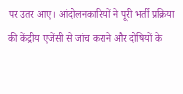पर उतर आए। आंदोलनकारियों ने पूरी भर्ती प्रक्रिया की केंद्रीय एजेंसी से जांच कराने और दोषियों के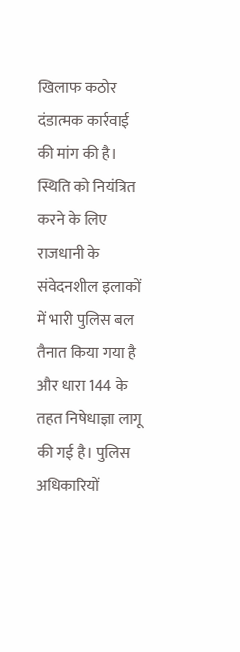खिलाफ कठोर दंडात्मक कार्रवाई की मांग की है।
स्थिति को नियंत्रित करने के लिए राजधानी के संवेदनशील इलाकों में भारी पुलिस बल तैनात किया गया है और धारा 144 के तहत निषेधाज्ञा लागू की गई है। पुलिस अधिकारियों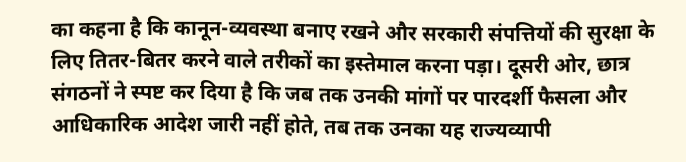का कहना है कि कानून-व्यवस्था बनाए रखने और सरकारी संपत्तियों की सुरक्षा के लिए तितर-बितर करने वाले तरीकों का इस्तेमाल करना पड़ा। दूसरी ओर, छात्र संगठनों ने स्पष्ट कर दिया है कि जब तक उनकी मांगों पर पारदर्शी फैसला और आधिकारिक आदेश जारी नहीं होते, तब तक उनका यह राज्यव्यापी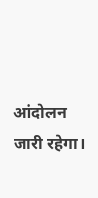आंदोलन जारी रहेगा।